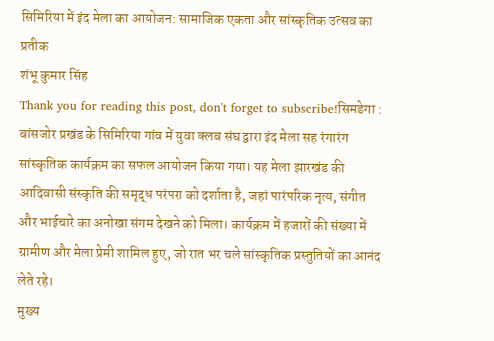सिमिरिया में इंद मेला का आयोजन: सामाजिक एकता और सांस्कृतिक उत्सव का प्रतीक
शंभू कुमार सिंह
Thank you for reading this post, don't forget to subscribe!सिमडेगा : बांसजोर प्रखंड के सिमिरिया गांव में युवा क्लब संघ द्वारा इंद मेला सह रंगारंग सांस्कृतिक कार्यक्रम का सफल आयोजन किया गया। यह मेला झारखंड की आदिवासी संस्कृति की समृद्ध परंपरा को दर्शाता है, जहां पारंपरिक नृत्य, संगीत और भाईचारे का अनोखा संगम देखने को मिला। कार्यक्रम में हजारों की संख्या में ग्रामीण और मेला प्रेमी शामिल हुए, जो रात भर चले सांस्कृतिक प्रस्तुतियों का आनंद लेते रहे।
मुख्य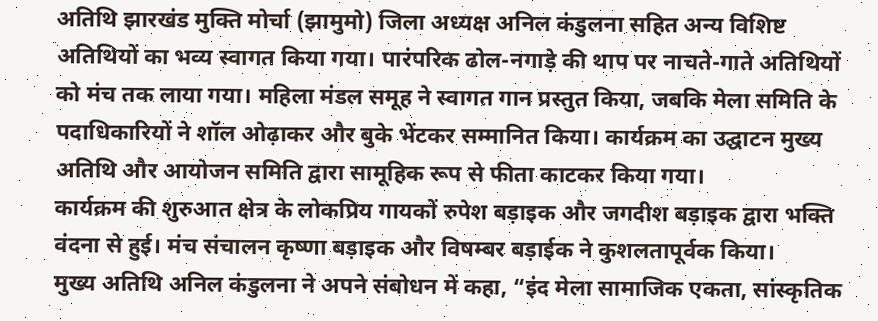अतिथि झारखंड मुक्ति मोर्चा (झामुमो) जिला अध्यक्ष अनिल कंडुलना सहित अन्य विशिष्ट अतिथियों का भव्य स्वागत किया गया। पारंपरिक ढोल-नगाड़े की थाप पर नाचते-गाते अतिथियों को मंच तक लाया गया। महिला मंडल समूह ने स्वागत गान प्रस्तुत किया, जबकि मेला समिति के पदाधिकारियों ने शॉल ओढ़ाकर और बुके भेंटकर सम्मानित किया। कार्यक्रम का उद्घाटन मुख्य अतिथि और आयोजन समिति द्वारा सामूहिक रूप से फीता काटकर किया गया।
कार्यक्रम की शुरुआत क्षेत्र के लोकप्रिय गायकों रुपेश बड़ाइक और जगदीश बड़ाइक द्वारा भक्ति वंदना से हुई। मंच संचालन कृष्णा बड़ाइक और विषम्बर बड़ाईक ने कुशलतापूर्वक किया।
मुख्य अतिथि अनिल कंडुलना ने अपने संबोधन में कहा, “इंद मेला सामाजिक एकता, सांस्कृतिक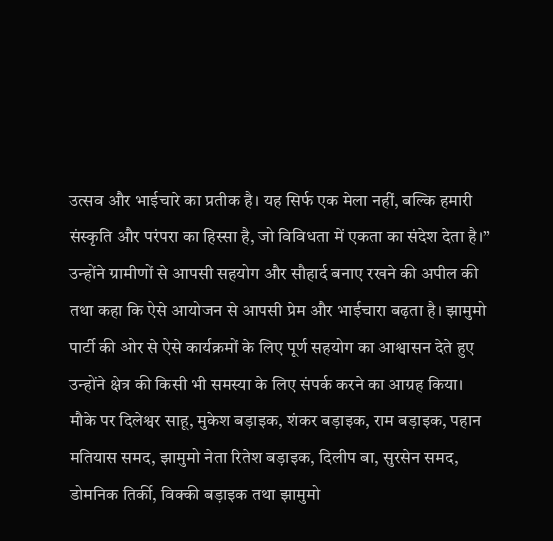उत्सव और भाईचारे का प्रतीक है। यह सिर्फ एक मेला नहीं, बल्कि हमारी संस्कृति और परंपरा का हिस्सा है, जो विविधता में एकता का संदेश देता है।” उन्होंने ग्रामीणों से आपसी सहयोग और सौहार्द बनाए रखने की अपील की तथा कहा कि ऐसे आयोजन से आपसी प्रेम और भाईचारा बढ़ता है। झामुमो पार्टी की ओर से ऐसे कार्यक्रमों के लिए पूर्ण सहयोग का आश्वासन देते हुए उन्होंने क्षेत्र की किसी भी समस्या के लिए संपर्क करने का आग्रह किया।
मौके पर दिलेश्वर साहू, मुकेश बड़ाइक, शंकर बड़ाइक, राम बड़ाइक, पहान मतियास समद, झामुमो नेता रितेश बड़ाइक, दिलीप बा, सुरसेन समद, डोमनिक तिर्की, विक्की बड़ाइक तथा झामुमो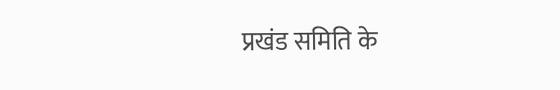प्रखंड समिति के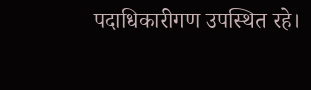पदाधिकारीगण उपस्थित रहे।